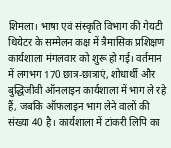शिमला। भाषा एवं संस्कृति विभाग की गेयटी थियेटर के सम्मेलन कक्ष में त्रैमासिक प्रशिक्षण कार्यशाला मंगलवार को शुरू हो गई। वर्तमान में लगभग 170 छात्र-छात्राएं, शोधार्थी और बुद्धिजीवी ऑनलाइन कार्यशाला में भाग ले रहे हैं, जबकि ऑफलाइन भाग लेने वालों की संख्या 40 है। कार्यशाला में टांकरी लिपि का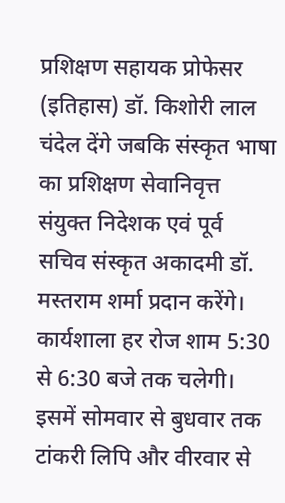प्रशिक्षण सहायक प्रोफेसर (इतिहास) डॉ. किशोरी लाल चंदेल देंगे जबकि संस्कृत भाषा का प्रशिक्षण सेवानिवृत्त संयुक्त निदेशक एवं पूर्व सचिव संस्कृत अकादमी डॉ. मस्तराम शर्मा प्रदान करेंगे। कार्यशाला हर रोज शाम 5:30 से 6:30 बजे तक चलेगी। इसमें सोमवार से बुधवार तक टांकरी लिपि और वीरवार से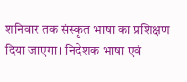शनिवार तक संस्कृत भाषा का प्रशिक्षण दिया जाएगा। निदेशक भाषा एवं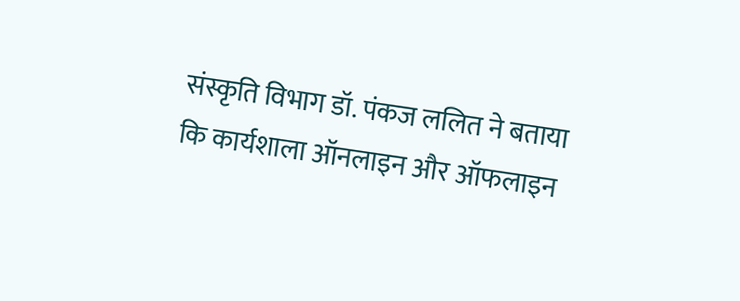संस्कृति विभाग डॉ. पंकज ललित ने बताया कि कार्यशाला ऑनलाइन और ऑफलाइन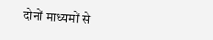दोनों माध्यमों से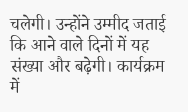चलेगी। उन्होंने उम्मीद जताई कि आने वाले दिनों में यह संख्या और बढ़ेगी। कार्यक्रम में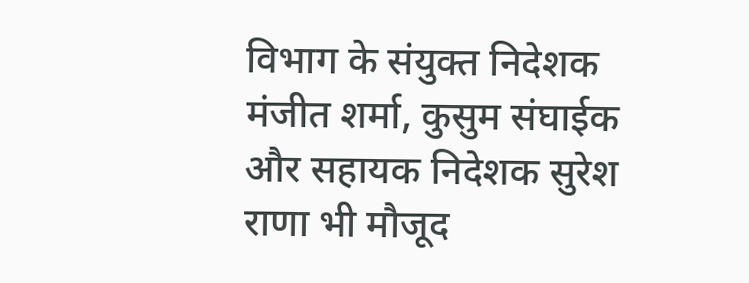विभाग के संयुक्त निदेशक मंजीत शर्मा, कुसुम संघाईक और सहायक निदेशक सुरेश राणा भी मौजूद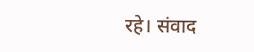रहे। संवाद